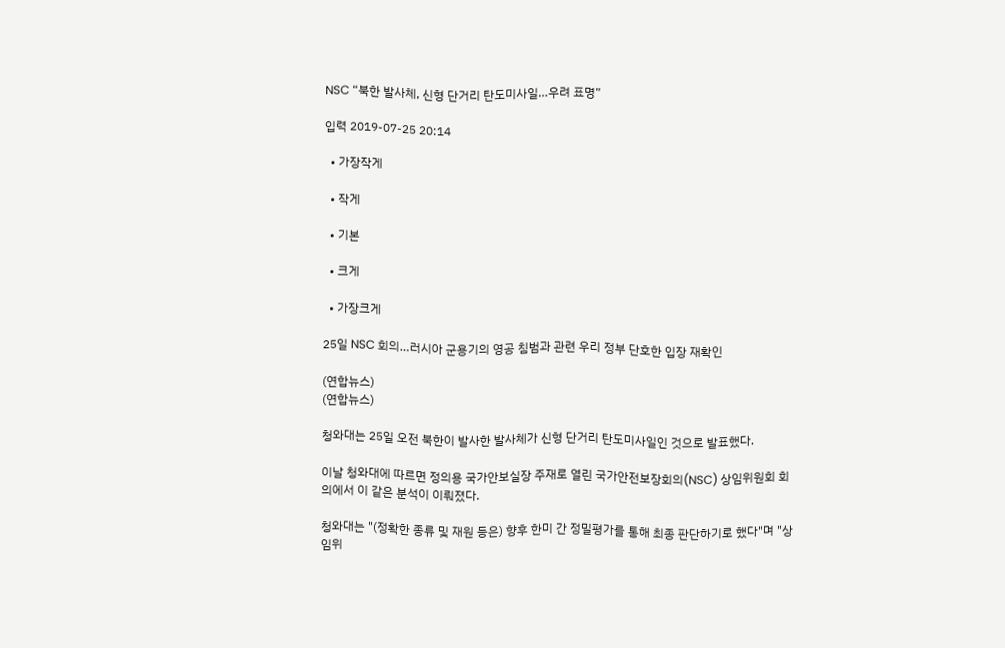NSC “북한 발사체, 신형 단거리 탄도미사일…우려 표명”

입력 2019-07-25 20:14

  • 가장작게

  • 작게

  • 기본

  • 크게

  • 가장크게

25일 NSC 회의…러시아 군용기의 영공 침범과 관련 우리 정부 단호한 입장 재확인

(연합뉴스)
(연합뉴스)

청와대는 25일 오전 북한이 발사한 발사체가 신형 단거리 탄도미사일인 것으로 발표했다.

이날 청와대에 따르면 정의용 국가안보실장 주재로 열린 국가안전보장회의(NSC) 상임위원회 회의에서 이 같은 분석이 이뤄졌다.

청와대는 "(정확한 종류 및 재원 등은) 향후 한미 간 정밀평가를 통해 최종 판단하기로 했다"며 "상임위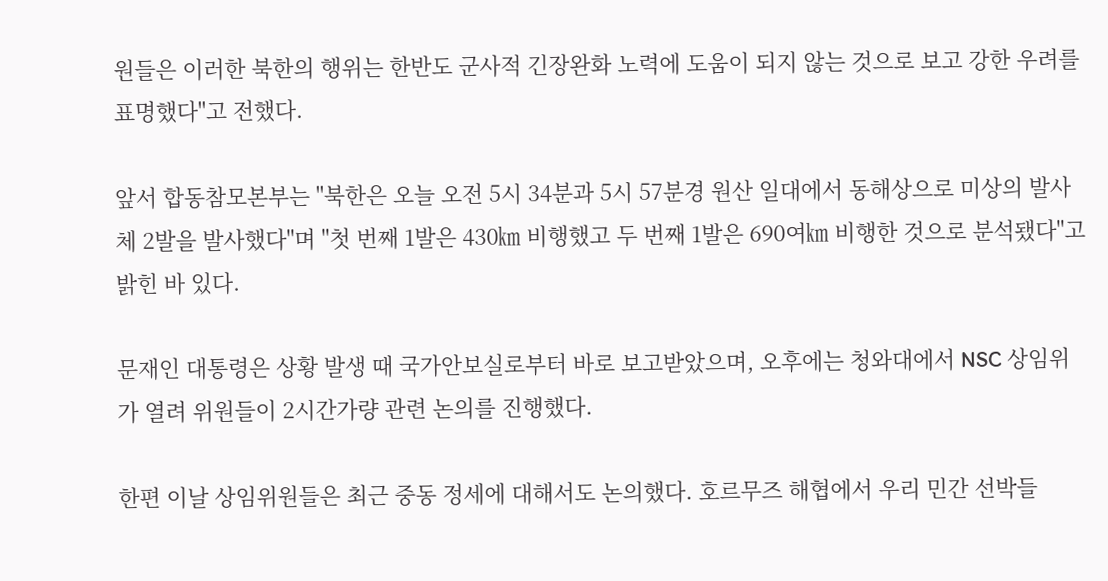원들은 이러한 북한의 행위는 한반도 군사적 긴장완화 노력에 도움이 되지 않는 것으로 보고 강한 우려를 표명했다"고 전했다.

앞서 합동참모본부는 "북한은 오늘 오전 5시 34분과 5시 57분경 원산 일대에서 동해상으로 미상의 발사체 2발을 발사했다"며 "첫 번째 1발은 430㎞ 비행했고 두 번째 1발은 690여㎞ 비행한 것으로 분석됐다"고 밝힌 바 있다.

문재인 대통령은 상황 발생 때 국가안보실로부터 바로 보고받았으며, 오후에는 청와대에서 NSC 상임위가 열려 위원들이 2시간가량 관련 논의를 진행했다.

한편 이날 상임위원들은 최근 중동 정세에 대해서도 논의했다. 호르무즈 해협에서 우리 민간 선박들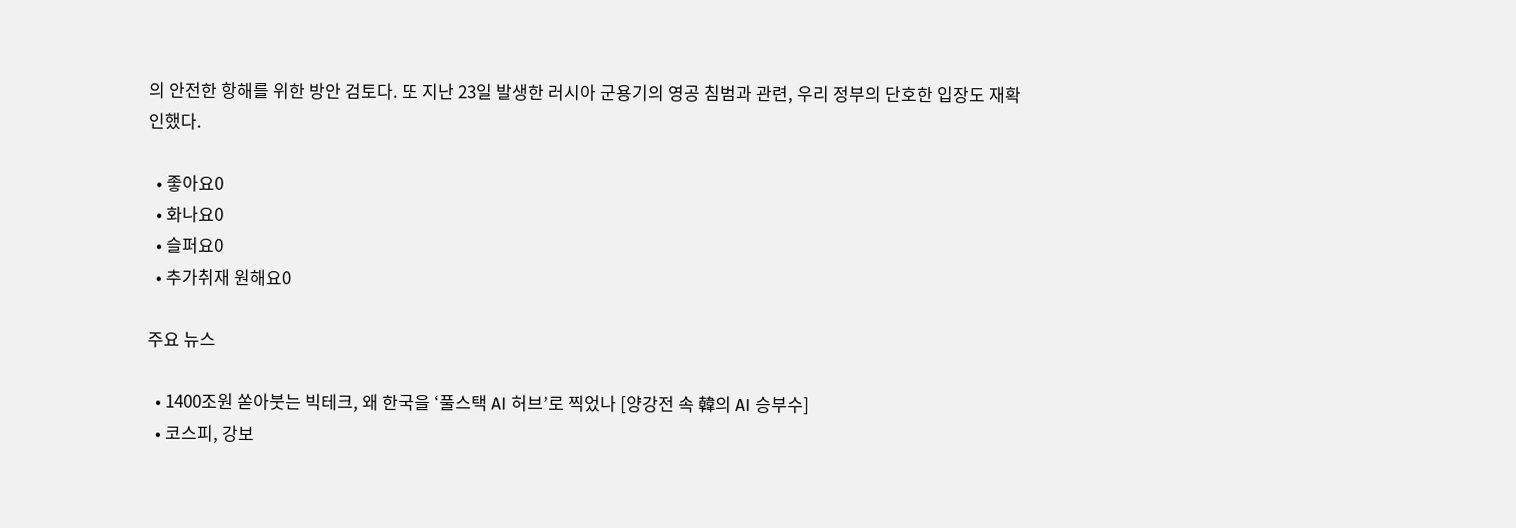의 안전한 항해를 위한 방안 검토다. 또 지난 23일 발생한 러시아 군용기의 영공 침범과 관련, 우리 정부의 단호한 입장도 재확인했다.

  • 좋아요0
  • 화나요0
  • 슬퍼요0
  • 추가취재 원해요0

주요 뉴스

  • 1400조원 쏟아붓는 빅테크, 왜 한국을 ‘풀스택 AI 허브’로 찍었나 [양강전 속 韓의 AI 승부수]
  • 코스피, 강보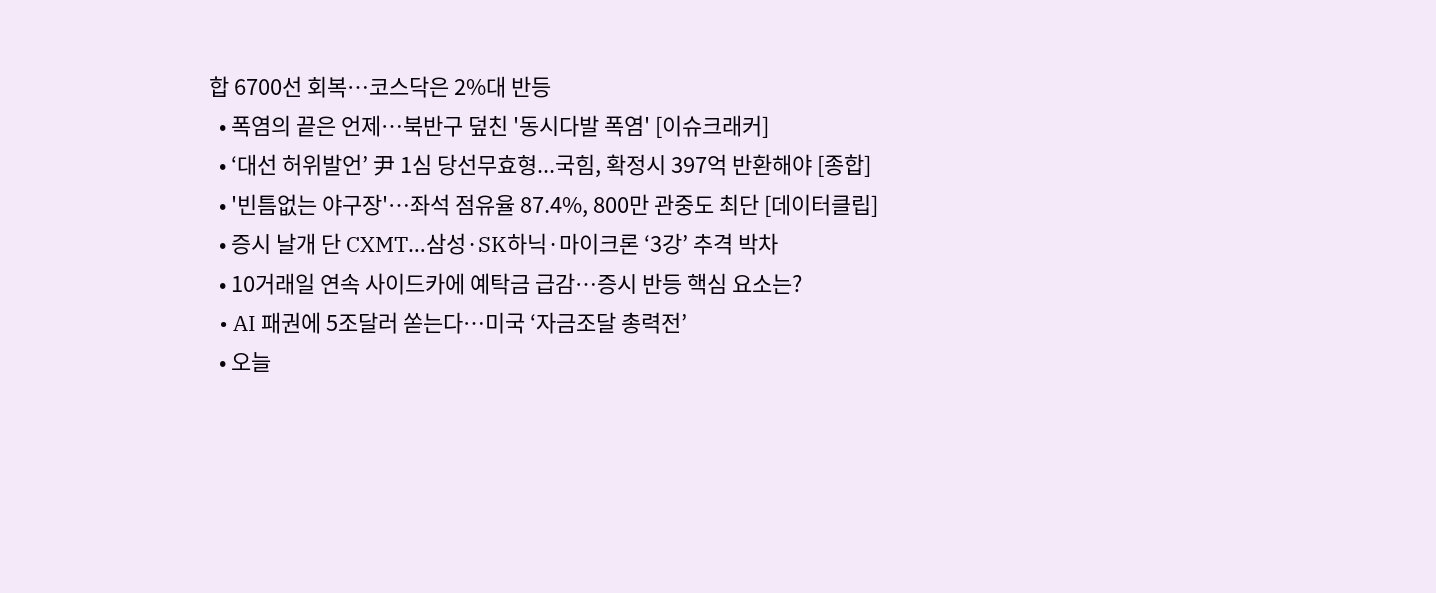합 6700선 회복…코스닥은 2%대 반등
  • 폭염의 끝은 언제…북반구 덮친 '동시다발 폭염' [이슈크래커]
  • ‘대선 허위발언’ 尹 1심 당선무효형...국힘, 확정시 397억 반환해야 [종합]
  • '빈틈없는 야구장'…좌석 점유율 87.4%, 800만 관중도 최단 [데이터클립]
  • 증시 날개 단 CXMT…삼성·SK하닉·마이크론 ‘3강’ 추격 박차
  • 10거래일 연속 사이드카에 예탁금 급감…증시 반등 핵심 요소는?
  • AI 패권에 5조달러 쏟는다…미국 ‘자금조달 총력전’
  • 오늘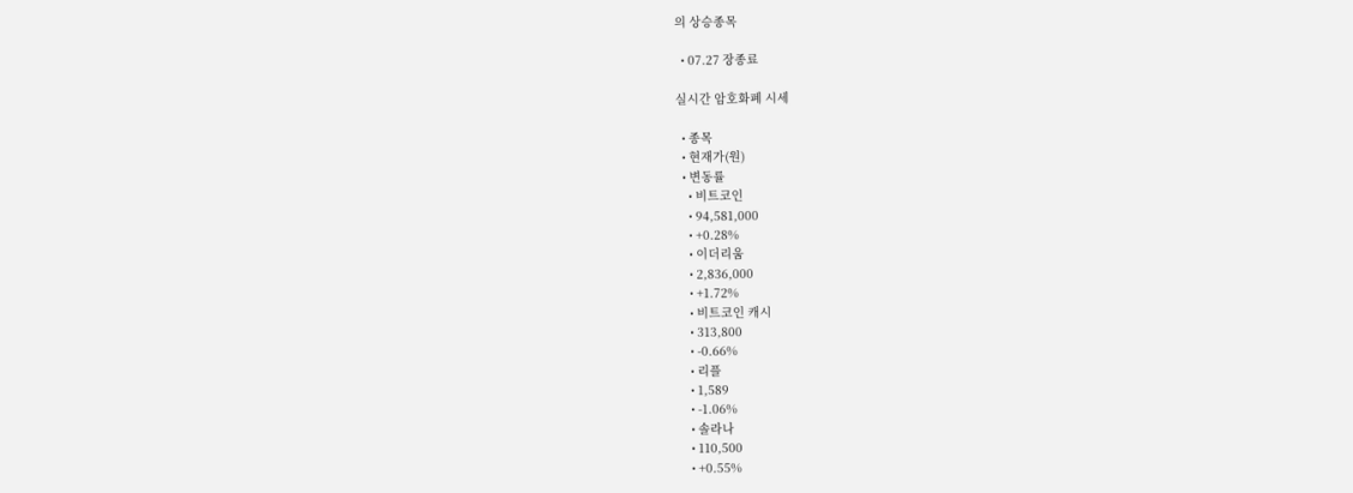의 상승종목

  • 07.27 장종료

실시간 암호화폐 시세

  • 종목
  • 현재가(원)
  • 변동률
    • 비트코인
    • 94,581,000
    • +0.28%
    • 이더리움
    • 2,836,000
    • +1.72%
    • 비트코인 캐시
    • 313,800
    • -0.66%
    • 리플
    • 1,589
    • -1.06%
    • 솔라나
    • 110,500
    • +0.55%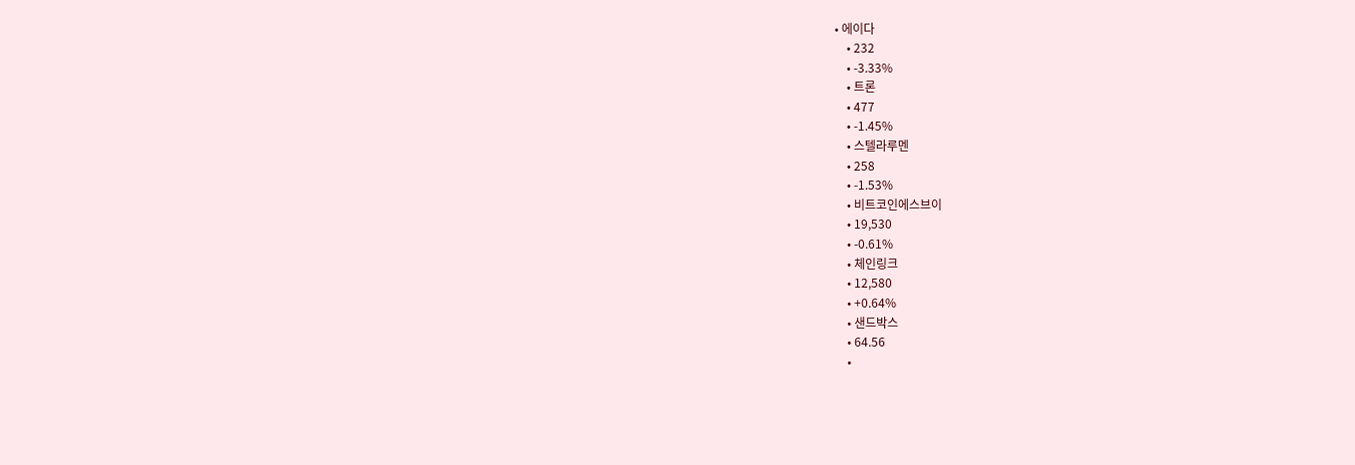• 에이다
    • 232
    • -3.33%
    • 트론
    • 477
    • -1.45%
    • 스텔라루멘
    • 258
    • -1.53%
    • 비트코인에스브이
    • 19,530
    • -0.61%
    • 체인링크
    • 12,580
    • +0.64%
    • 샌드박스
    • 64.56
    •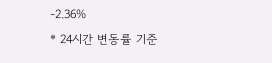-2.36%
* 24시간 변동률 기준